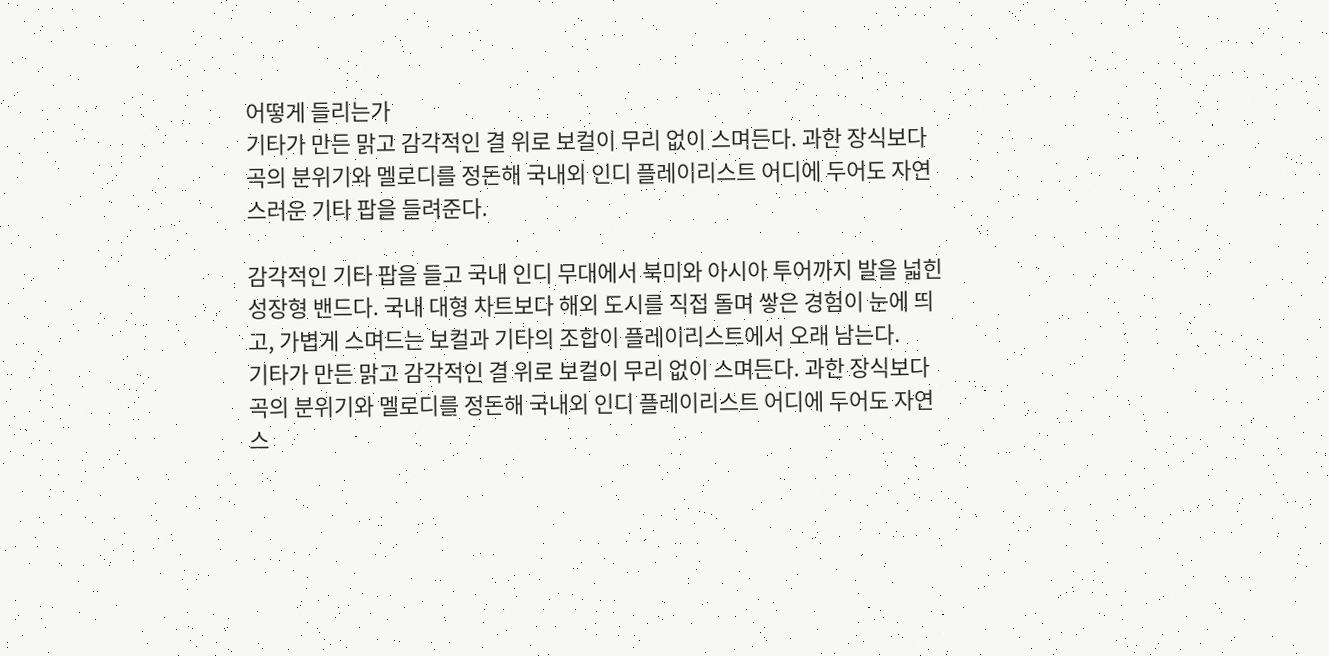어떻게 들리는가
기타가 만든 맑고 감각적인 결 위로 보컬이 무리 없이 스며든다. 과한 장식보다 곡의 분위기와 멜로디를 정돈해 국내외 인디 플레이리스트 어디에 두어도 자연스러운 기타 팝을 들려준다.

감각적인 기타 팝을 들고 국내 인디 무대에서 북미와 아시아 투어까지 발을 넓힌 성장형 밴드다. 국내 대형 차트보다 해외 도시를 직접 돌며 쌓은 경험이 눈에 띄고, 가볍게 스며드는 보컬과 기타의 조합이 플레이리스트에서 오래 남는다.
기타가 만든 맑고 감각적인 결 위로 보컬이 무리 없이 스며든다. 과한 장식보다 곡의 분위기와 멜로디를 정돈해 국내외 인디 플레이리스트 어디에 두어도 자연스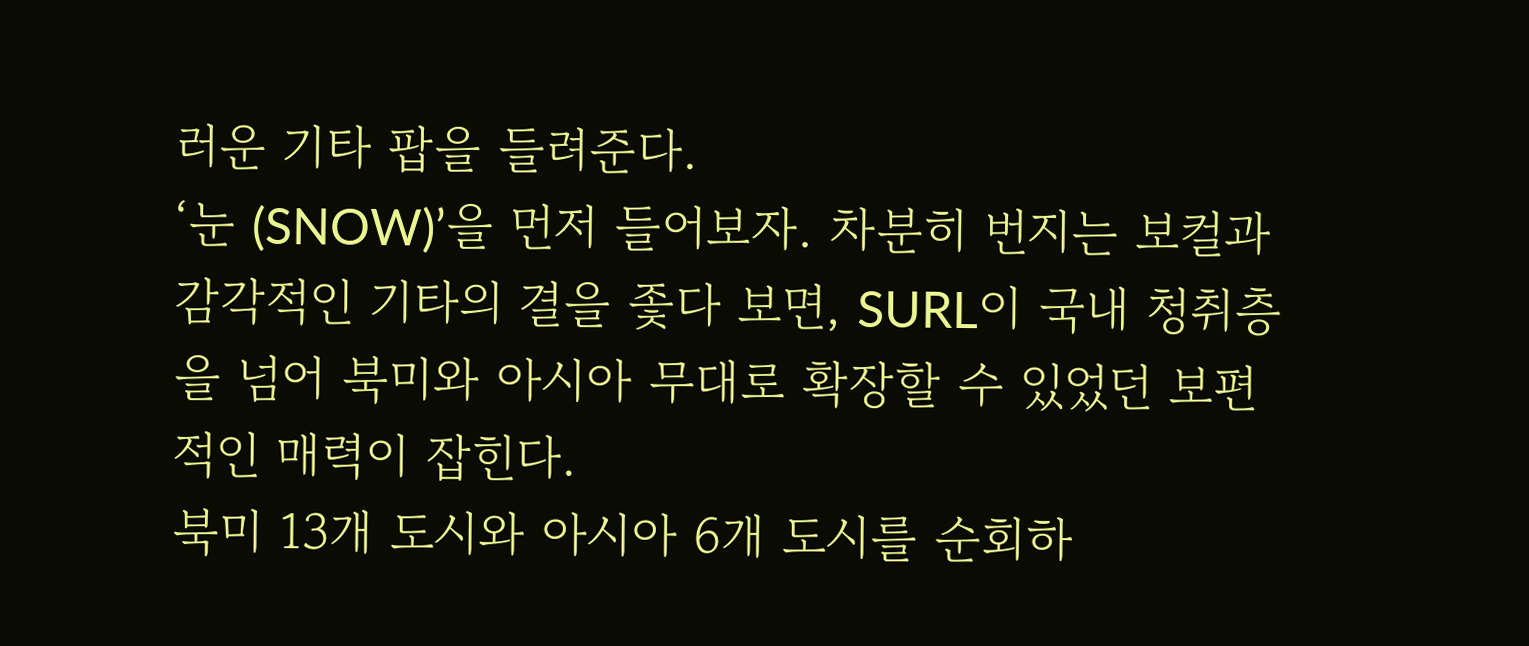러운 기타 팝을 들려준다.
‘눈 (SNOW)’을 먼저 들어보자. 차분히 번지는 보컬과 감각적인 기타의 결을 좇다 보면, SURL이 국내 청취층을 넘어 북미와 아시아 무대로 확장할 수 있었던 보편적인 매력이 잡힌다.
북미 13개 도시와 아시아 6개 도시를 순회하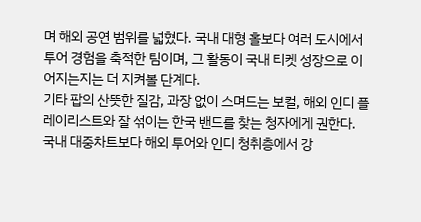며 해외 공연 범위를 넓혔다. 국내 대형 홀보다 여러 도시에서 투어 경험을 축적한 팀이며, 그 활동이 국내 티켓 성장으로 이어지는지는 더 지켜볼 단계다.
기타 팝의 산뜻한 질감, 과장 없이 스며드는 보컬, 해외 인디 플레이리스트와 잘 섞이는 한국 밴드를 찾는 청자에게 권한다.
국내 대중차트보다 해외 투어와 인디 청취층에서 강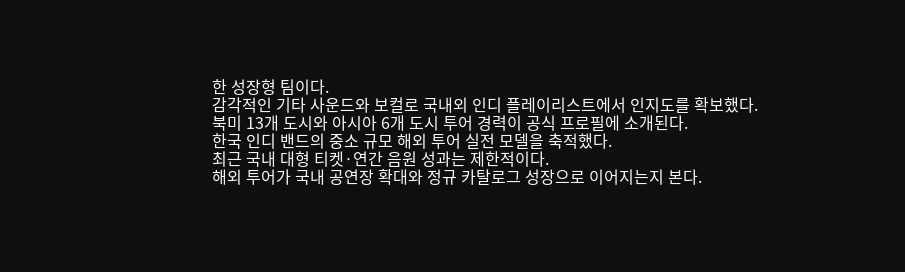한 성장형 팀이다.
감각적인 기타 사운드와 보컬로 국내외 인디 플레이리스트에서 인지도를 확보했다.
북미 13개 도시와 아시아 6개 도시 투어 경력이 공식 프로필에 소개된다.
한국 인디 밴드의 중소 규모 해외 투어 실전 모델을 축적했다.
최근 국내 대형 티켓·연간 음원 성과는 제한적이다.
해외 투어가 국내 공연장 확대와 정규 카탈로그 성장으로 이어지는지 본다.